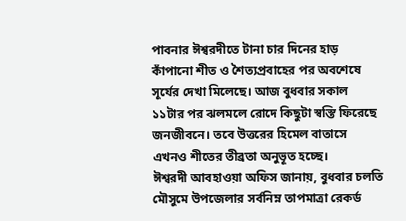পাবনার ঈশ্বরদীতে টানা চার দিনের হাড় কাঁপানো শীত ও শৈত্যপ্রবাহের পর অবশেষে সূর্যের দেখা মিলেছে। আজ বুধবার সকাল ১১টার পর ঝলমলে রোদে কিছুটা স্বস্তি ফিরেছে জনজীবনে। তবে উত্তরের হিমেল বাতাসে এখনও শীতের তীব্রতা অনুভূত হচ্ছে।
ঈশ্বরদী আবহাওয়া অফিস জানায়, বুধবার চলতি মৌসুমে উপজেলার সর্বনিম্ন তাপমাত্রা রেকর্ড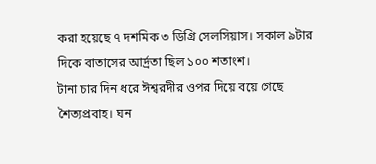করা হয়েছে ৭ দশমিক ৩ ডিগ্রি সেলসিয়াস। সকাল ৯টার দিকে বাতাসের আর্দ্রতা ছিল ১০০ শতাংশ।
টানা চার দিন ধরে ঈশ্বরদীর ওপর দিয়ে বয়ে গেছে শৈত্যপ্রবাহ। ঘন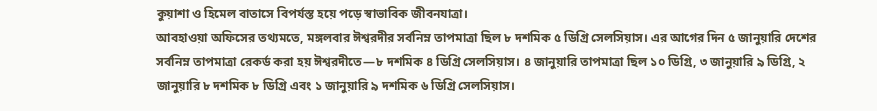কুয়াশা ও হিমেল বাতাসে বিপর্যস্ত হয়ে পড়ে স্বাভাবিক জীবনযাত্রা।
আবহাওয়া অফিসের তথ্যমতে, মঙ্গলবার ঈশ্বরদীর সর্বনিম্ন তাপমাত্রা ছিল ৮ দশমিক ৫ ডিগ্রি সেলসিয়াস। এর আগের দিন ৫ জানুয়ারি দেশের সর্বনিম্ন তাপমাত্রা রেকর্ড করা হয় ঈশ্বরদীতে—৮ দশমিক ৪ ডিগ্রি সেলসিয়াস। ৪ জানুয়ারি তাপমাত্রা ছিল ১০ ডিগ্রি, ৩ জানুয়ারি ৯ ডিগ্রি, ২ জানুয়ারি ৮ দশমিক ৮ ডিগ্রি এবং ১ জানুয়ারি ৯ দশমিক ৬ ডিগ্রি সেলসিয়াস।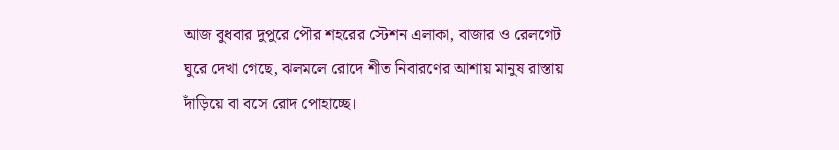আজ বুধবার দুপুরে পৌর শহরের স্টেশন এলাকা, বাজার ও রেলগেট ঘুরে দেখা গেছে, ঝলমলে রোদে শীত নিবারণের আশায় মানুষ রাস্তায় দাঁড়িয়ে বা বসে রোদ পোহাচ্ছে।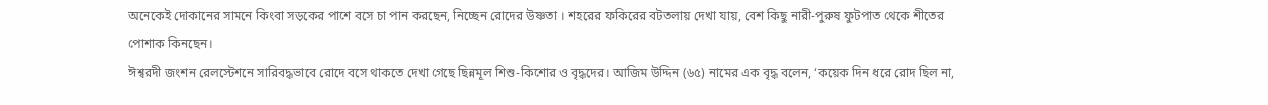অনেকেই দোকানের সামনে কিংবা সড়কের পাশে বসে চা পান করছেন, নিচ্ছেন রোদের উষ্ণতা । শহরের ফকিরের বটতলায় দেখা যায়, বেশ কিছু নারী-পুরুষ ফুটপাত থেকে শীতের পোশাক কিনছেন।
ঈশ্বরদী জংশন রেলস্টেশনে সারিবদ্ধভাবে রোদে বসে থাকতে দেখা গেছে ছিন্নমূল শিশু-কিশোর ও বৃদ্ধদের। আজিম উদ্দিন (৬৫) নামের এক বৃদ্ধ বলেন, ‘কয়েক দিন ধরে রোদ ছিল না,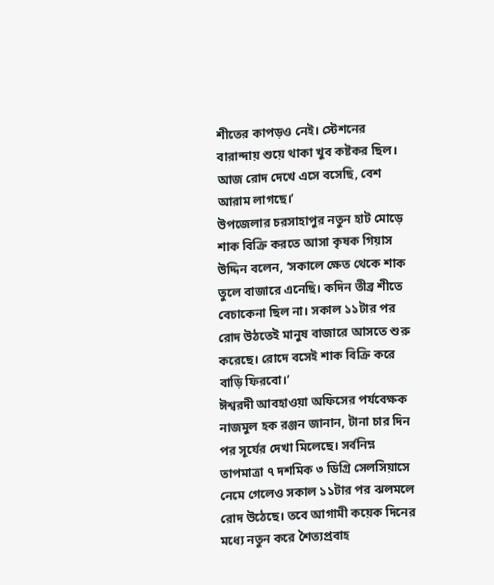শীতের কাপড়ও নেই। স্টেশনের বারান্দায় শুয়ে থাকা খুব কষ্টকর ছিল। আজ রোদ দেখে এসে বসেছি, বেশ আরাম লাগছে।’
উপজেলার চরসাহাপুর নতুন হাট মোড়ে শাক বিক্রি করতে আসা কৃষক গিয়াস উদ্দিন বলেন, ‘সকালে ক্ষেত থেকে শাক তুলে বাজারে এনেছি। কদিন তীব্র শীতে বেচাকেনা ছিল না। সকাল ১১টার পর রোদ উঠতেই মানুষ বাজারে আসতে শুরু করেছে। রোদে বসেই শাক বিক্রি করে বাড়ি ফিরবো।’
ঈশ্বরদী আবহাওয়া অফিসের পর্যবেক্ষক নাজমুল হক রঞ্জন জানান, টানা চার দিন পর সূর্যের দেখা মিলেছে। সর্বনিম্ন তাপমাত্রা ৭ দশমিক ৩ ডিগ্রি সেলসিয়াসে নেমে গেলেও সকাল ১১টার পর ঝলমলে রোদ উঠেছে। তবে আগামী কয়েক দিনের মধ্যে নতুন করে শৈত্যপ্রবাহ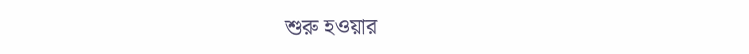শুরু হওয়ার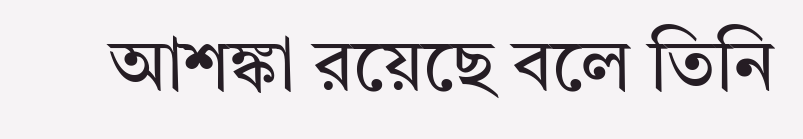আশঙ্কা রয়েছে বলে তিনি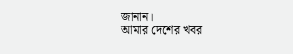জানান।
আমার দেশের খবর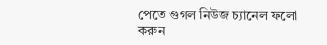পেতে গুগল নিউজ চ্যানেল ফলো করুন